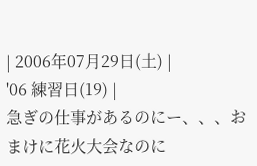| 2006年07月29日(土) |
'06 練習日(19) |
急ぎの仕事があるのにー、、、おまけに花火大会なのに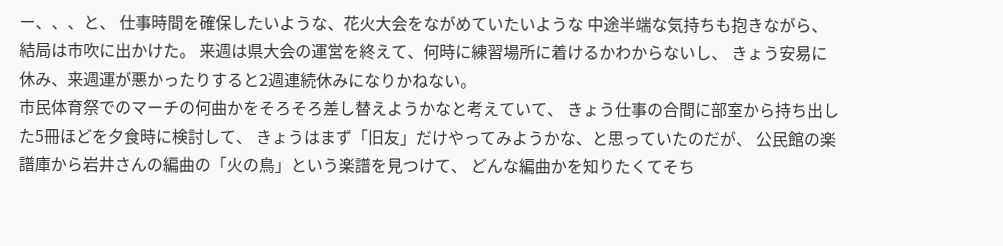ー、、、と、 仕事時間を確保したいような、花火大会をながめていたいような 中途半端な気持ちも抱きながら、結局は市吹に出かけた。 来週は県大会の運営を終えて、何時に練習場所に着けるかわからないし、 きょう安易に休み、来週運が悪かったりすると2週連続休みになりかねない。
市民体育祭でのマーチの何曲かをそろそろ差し替えようかなと考えていて、 きょう仕事の合間に部室から持ち出した5冊ほどを夕食時に検討して、 きょうはまず「旧友」だけやってみようかな、と思っていたのだが、 公民館の楽譜庫から岩井さんの編曲の「火の鳥」という楽譜を見つけて、 どんな編曲かを知りたくてそち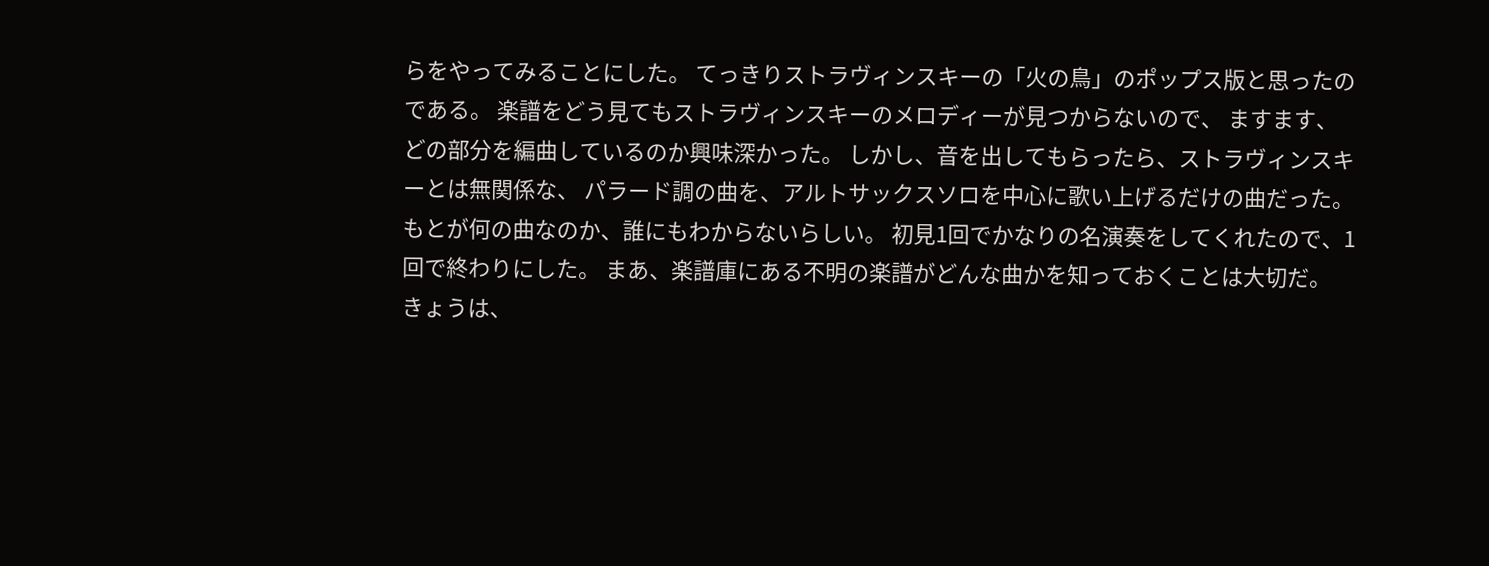らをやってみることにした。 てっきりストラヴィンスキーの「火の鳥」のポップス版と思ったのである。 楽譜をどう見てもストラヴィンスキーのメロディーが見つからないので、 ますます、どの部分を編曲しているのか興味深かった。 しかし、音を出してもらったら、ストラヴィンスキーとは無関係な、 パラード調の曲を、アルトサックスソロを中心に歌い上げるだけの曲だった。 もとが何の曲なのか、誰にもわからないらしい。 初見1回でかなりの名演奏をしてくれたので、1回で終わりにした。 まあ、楽譜庫にある不明の楽譜がどんな曲かを知っておくことは大切だ。
きょうは、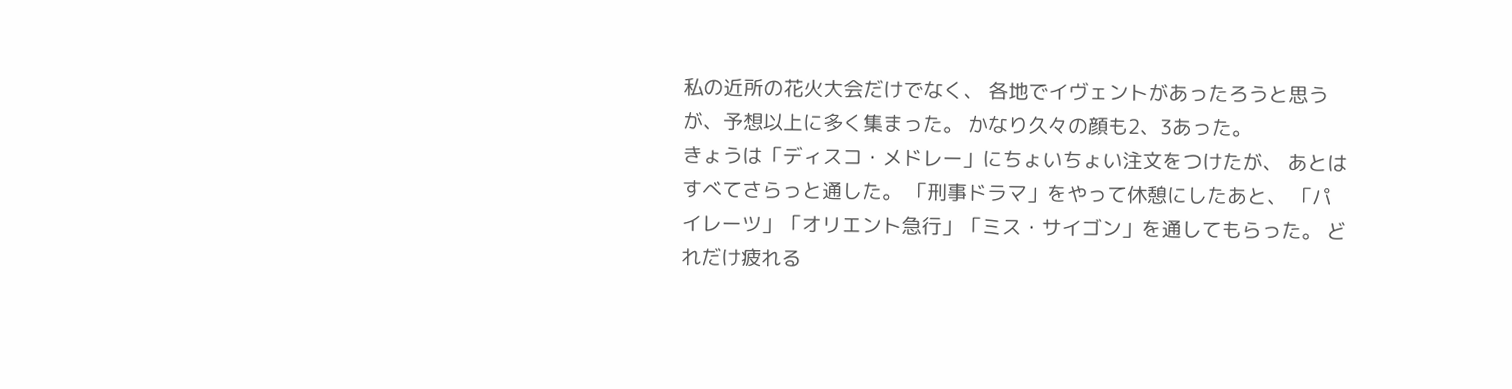私の近所の花火大会だけでなく、 各地でイヴェントがあったろうと思うが、予想以上に多く集まった。 かなり久々の顔も2、3あった。
きょうは「ディスコ・メドレー」にちょいちょい注文をつけたが、 あとはすべてさらっと通した。 「刑事ドラマ」をやって休憩にしたあと、 「パイレーツ」「オリエント急行」「ミス・サイゴン」を通してもらった。 どれだけ疲れる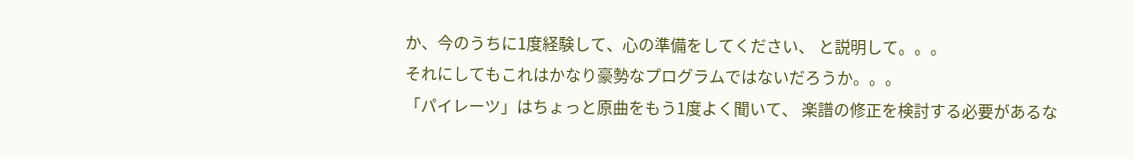か、今のうちに1度経験して、心の準備をしてください、 と説明して。。。
それにしてもこれはかなり豪勢なプログラムではないだろうか。。。
「パイレーツ」はちょっと原曲をもう1度よく聞いて、 楽譜の修正を検討する必要があるな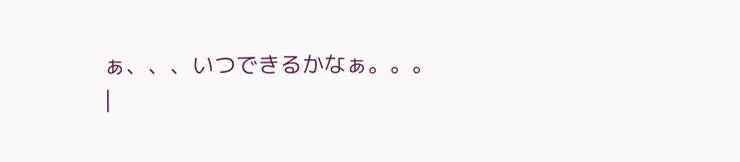ぁ、、、いつできるかなぁ。。。
|